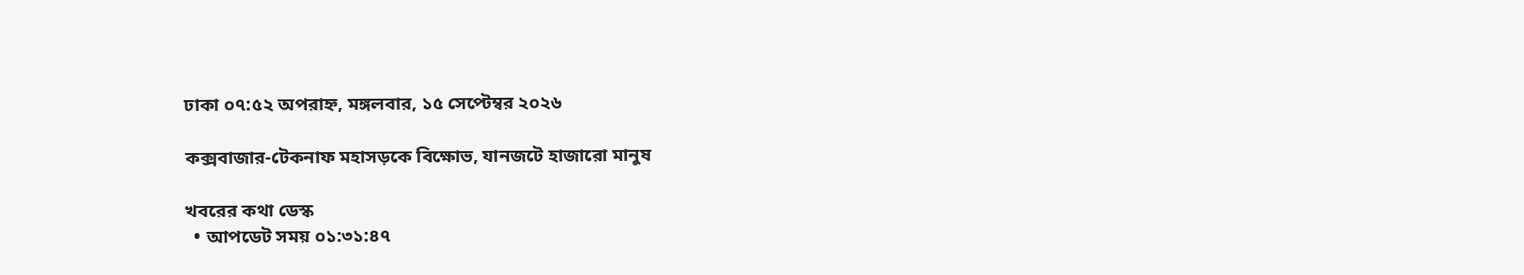ঢাকা ০৭:৫২ অপরাহ্ন, মঙ্গলবার, ১৫ সেপ্টেম্বর ২০২৬

কক্সবাজার-টেকনাফ মহাসড়কে বিক্ষোভ, যানজটে হাজারো মানুষ

খবরের কথা ডেস্ক
  • আপডেট সময় ০১:৩১:৪৭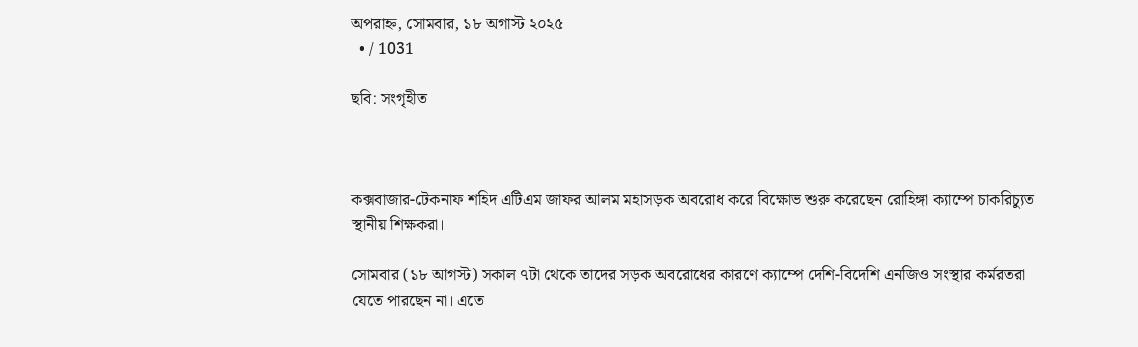অপরাহ্ন, সোমবার, ১৮ অগাস্ট ২০২৫
  • / 1031

ছবি: সংগৃহীত



কক্সবাজার-টেকনাফ শহিদ এটিএম জাফর আলম মহাসড়ক অবরোধ করে বিক্ষোভ শুরু করেছেন রোহিঙ্গা ক্যাম্পে চাকরিচ্যুত স্থানীয় শিক্ষকরা।

সোমবার (১৮ আগস্ট) সকাল ৭টা থেকে তাদের সড়ক অবরোধের কারণে ক্যাম্পে দেশি-বিদেশি এনজিও সংস্থার কর্মরতরা যেতে পারছেন না। এতে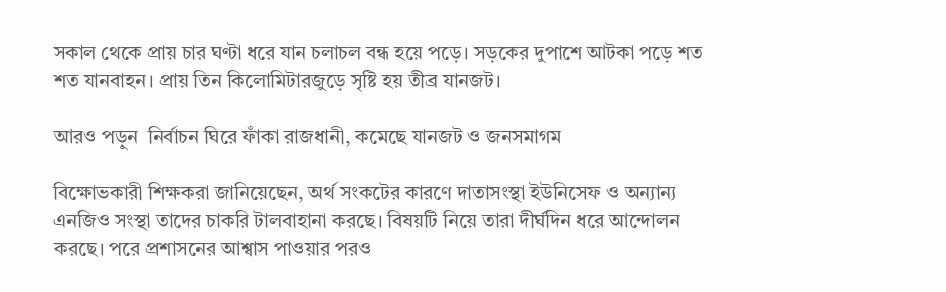সকাল থেকে প্রায় চার ঘণ্টা ধরে যান চলাচল বন্ধ হয়ে পড়ে। সড়কের দুপাশে আটকা পড়ে শত শত যানবাহন। প্রায় তিন কিলোমিটারজুড়ে সৃষ্টি হয় তীব্র যানজট।

আরও পড়ুন  নির্বাচন ঘিরে ফাঁকা রাজধানী, কমেছে যানজট ও জনসমাগম

বিক্ষোভকারী শিক্ষকরা জানিয়েছেন, অর্থ সংকটের কারণে দাতাসংস্থা ইউনিসেফ ও অন্যান্য এনজিও সংস্থা তাদের চাকরি টালবাহানা করছে। বিষয়টি নিয়ে তারা দীর্ঘদিন ধরে আন্দোলন করছে। পরে প্রশাসনের আশ্বাস পাওয়ার পরও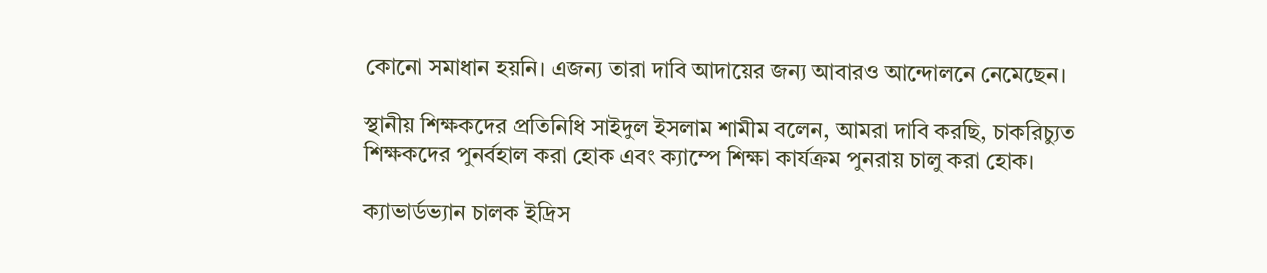কোনো সমাধান হয়নি। এজন্য তারা দাবি আদায়ের জন্য আবারও আন্দোলনে নেমেছেন।

স্থানীয় শিক্ষকদের প্রতিনিধি সাইদুল ইসলাম শামীম বলেন, আমরা দাবি করছি, চাকরিচ্যুত শিক্ষকদের পুনর্বহাল করা হোক এবং ক্যাম্পে শিক্ষা কার্যক্রম পুনরায় চালু করা হোক।

ক্যাভার্ডভ্যান চালক ইদ্রিস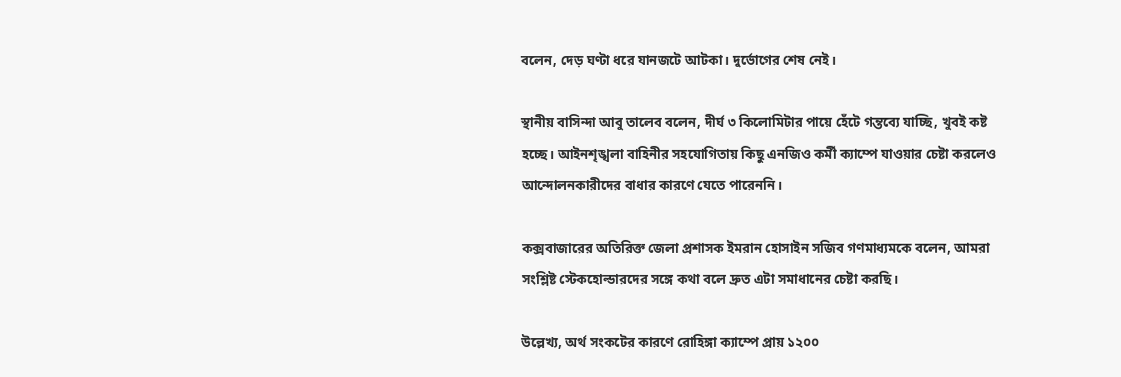বলেন, দেড় ঘণ্টা ধরে যানজটে আটকা। দুর্ভোগের শেষ নেই।

স্থানীয় বাসিন্দা আবু তালেব বলেন, দীর্ঘ ৩ কিলোমিটার পায়ে হেঁটে গন্তব্যে যাচ্ছি, খুবই কষ্ট হচ্ছে। আইনশৃঙ্খলা বাহিনীর সহযোগিতায় কিছু এনজিও কর্মী ক্যাম্পে যাওয়ার চেষ্টা করলেও আন্দোলনকারীদের বাধার কারণে যেতে পারেননি।

কক্সবাজারের অতিরিক্ত জেলা প্রশাসক ইমরান হোসাইন সজিব গণমাধ্যমকে বলেন, আমরা সংশ্লিষ্ট স্টেকহোল্ডারদের সঙ্গে কথা বলে দ্রুত এটা সমাধানের চেষ্টা করছি।

উল্লেখ্য, অর্থ সংকটের কারণে রোহিঙ্গা ক্যাম্পে প্রায় ১২০০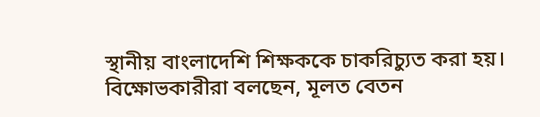স্থানীয় বাংলাদেশি শিক্ষককে চাকরিচ্যুত করা হয়। বিক্ষোভকারীরা বলছেন, মূলত বেতন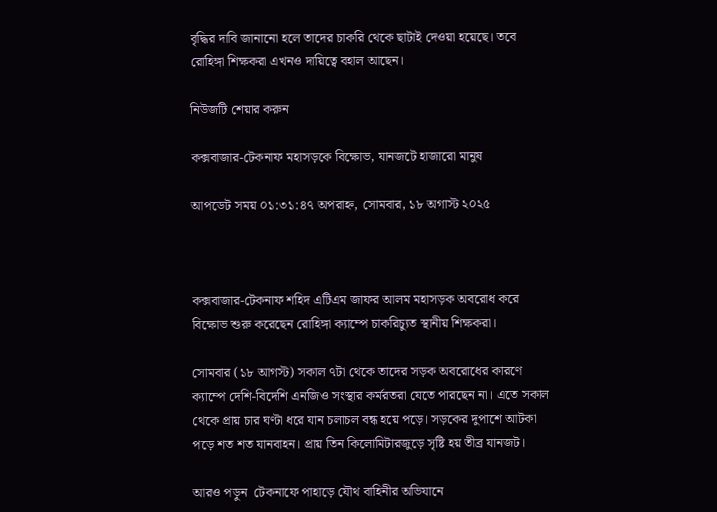বৃদ্ধির দাবি জানানো হলে তাদের চাকরি থেকে ছাটাই দেওয়া হয়েছে। তবে রোহিঙ্গা শিক্ষকরা এখনও দায়িত্বে বহাল আছেন।

নিউজটি শেয়ার করুন

কক্সবাজার-টেকনাফ মহাসড়কে বিক্ষোভ, যানজটে হাজারো মানুষ

আপডেট সময় ০১:৩১:৪৭ অপরাহ্ন, সোমবার, ১৮ অগাস্ট ২০২৫



কক্সবাজার-টেকনাফ শহিদ এটিএম জাফর আলম মহাসড়ক অবরোধ করে বিক্ষোভ শুরু করেছেন রোহিঙ্গা ক্যাম্পে চাকরিচ্যুত স্থানীয় শিক্ষকরা।

সোমবার (১৮ আগস্ট) সকাল ৭টা থেকে তাদের সড়ক অবরোধের কারণে ক্যাম্পে দেশি-বিদেশি এনজিও সংস্থার কর্মরতরা যেতে পারছেন না। এতে সকাল থেকে প্রায় চার ঘণ্টা ধরে যান চলাচল বন্ধ হয়ে পড়ে। সড়কের দুপাশে আটকা পড়ে শত শত যানবাহন। প্রায় তিন কিলোমিটারজুড়ে সৃষ্টি হয় তীব্র যানজট।

আরও পড়ুন  টেকনাফে পাহাড়ে যৌথ বাহিনীর অভিযানে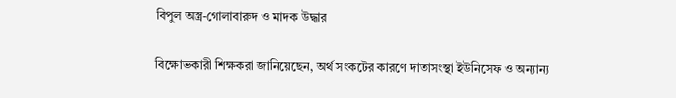বিপুল অস্ত্র-গোলাবারুদ ও মাদক উদ্ধার

বিক্ষোভকারী শিক্ষকরা জানিয়েছেন, অর্থ সংকটের কারণে দাতাসংস্থা ইউনিসেফ ও অন্যান্য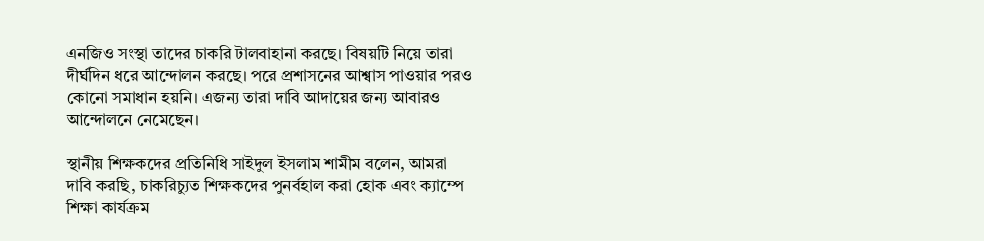এনজিও সংস্থা তাদের চাকরি টালবাহানা করছে। বিষয়টি নিয়ে তারা দীর্ঘদিন ধরে আন্দোলন করছে। পরে প্রশাসনের আশ্বাস পাওয়ার পরও কোনো সমাধান হয়নি। এজন্য তারা দাবি আদায়ের জন্য আবারও আন্দোলনে নেমেছেন।

স্থানীয় শিক্ষকদের প্রতিনিধি সাইদুল ইসলাম শামীম বলেন, আমরা দাবি করছি, চাকরিচ্যুত শিক্ষকদের পুনর্বহাল করা হোক এবং ক্যাম্পে শিক্ষা কার্যক্রম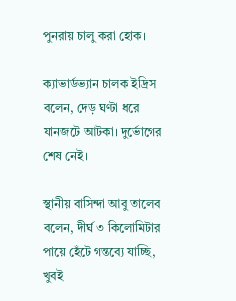পুনরায় চালু করা হোক।

ক্যাভার্ডভ্যান চালক ইদ্রিস বলেন, দেড় ঘণ্টা ধরে যানজটে আটকা। দুর্ভোগের শেষ নেই।

স্থানীয় বাসিন্দা আবু তালেব বলেন, দীর্ঘ ৩ কিলোমিটার পায়ে হেঁটে গন্তব্যে যাচ্ছি, খুবই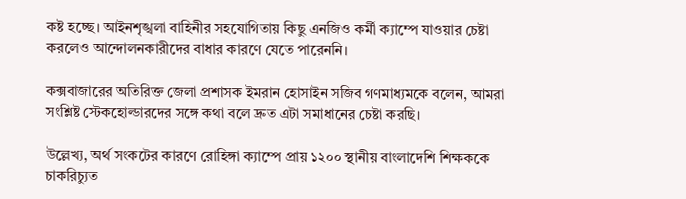কষ্ট হচ্ছে। আইনশৃঙ্খলা বাহিনীর সহযোগিতায় কিছু এনজিও কর্মী ক্যাম্পে যাওয়ার চেষ্টা করলেও আন্দোলনকারীদের বাধার কারণে যেতে পারেননি।

কক্সবাজারের অতিরিক্ত জেলা প্রশাসক ইমরান হোসাইন সজিব গণমাধ্যমকে বলেন, আমরা সংশ্লিষ্ট স্টেকহোল্ডারদের সঙ্গে কথা বলে দ্রুত এটা সমাধানের চেষ্টা করছি।

উল্লেখ্য, অর্থ সংকটের কারণে রোহিঙ্গা ক্যাম্পে প্রায় ১২০০ স্থানীয় বাংলাদেশি শিক্ষককে চাকরিচ্যুত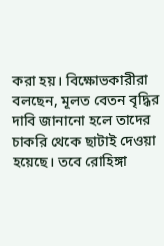করা হয়। বিক্ষোভকারীরা বলছেন, মূলত বেতন বৃদ্ধির দাবি জানানো হলে তাদের চাকরি থেকে ছাটাই দেওয়া হয়েছে। তবে রোহিঙ্গা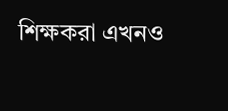শিক্ষকরা এখনও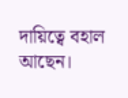দায়িত্বে বহাল আছেন।